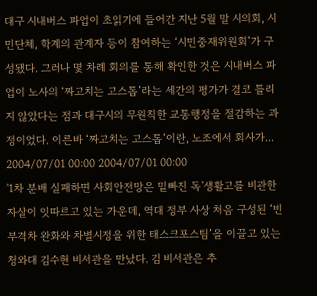대구 시내버스 파업이 초읽기에 들어간 지난 5월 말 시의회, 시민단체, 학계의 관계자 등이 참여하는 ‘시민중재위원회’가 구성됐다. 그러나 몇 차례 회의를 통해 확인한 것은 시내버스 파업이 노사의 ‘짜고치는 고스톱’라는 세간의 평가가 결코 틀리지 않았다는 점과 대구시의 무원칙한 교통행정을 절감하는 과정이었다. 이른바 ‘짜고치는 고스톱’이란, 노조에서 회사가...
2004/07/01 00:00 2004/07/01 00:00
'1차 분배 실패하면 사회안전망은 밑빠진 독'생활고를 비관한 자살이 잇따르고 있는 가운데, 역대 정부 사상 처음 구성된 ‘빈부격차 완화와 차별시정을 위한 태스크포스팀’을 이끌고 있는 청와대 김수현 비서관을 만났다. 김 비서관은 추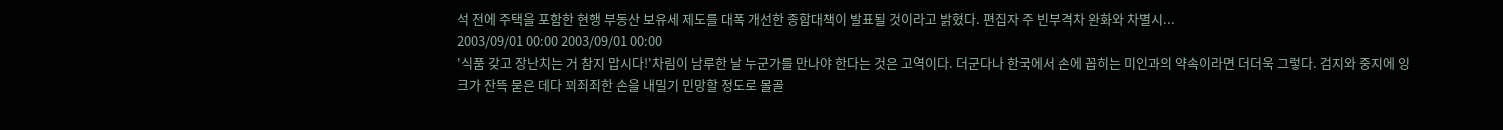석 전에 주택을 포함한 현행 부동산 보유세 제도를 대폭 개선한 종합대책이 발표될 것이라고 밝혔다. 편집자 주 빈부격차 완화와 차별시...
2003/09/01 00:00 2003/09/01 00:00
'식품 갖고 장난치는 거 참지 맙시다!'차림이 남루한 날 누군가를 만나야 한다는 것은 고역이다. 더군다나 한국에서 손에 꼽히는 미인과의 약속이라면 더더욱 그렇다. 검지와 중지에 잉크가 잔뜩 묻은 데다 꾀죄죄한 손을 내밀기 민망할 정도로 몰골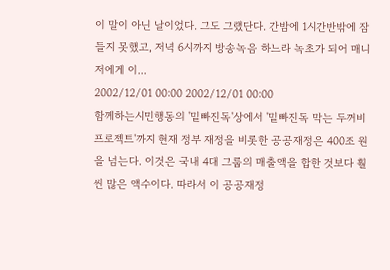이 말이 아닌 날이었다. 그도 그랬단다. 간밤에 1시간반밖에 잠들지 못했고, 저녁 6시까지 방송녹음 하느라 녹초가 되어 매니저에게 이...
2002/12/01 00:00 2002/12/01 00:00
함께하는시민행동의 '밑빠진독'상에서 '밑빠진독 막는 두꺼비 프로젝트'까지 현재 정부 재정을 비롯한 공공재정은 400조 원을 넘는다. 이것은 국내 4대 그룹의 매출액을 합한 것보다 훨씬 많은 액수이다. 따라서 이 공공재정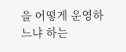을 어떻게 운영하느냐 하는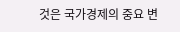것은 국가경제의 중요 변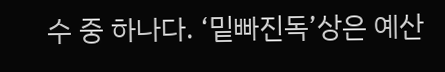수 중 하나다. ‘밑빠진독’상은 예산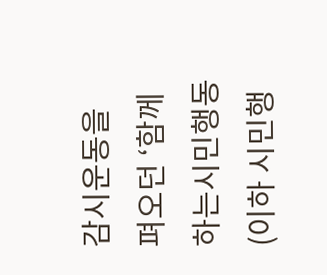감시운동을 펴오던 ‘함께하는시민행동(이하 시민행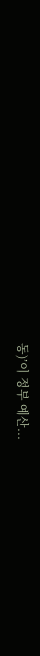동)’이 정부 예산...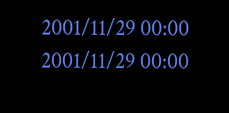2001/11/29 00:00 2001/11/29 00:00